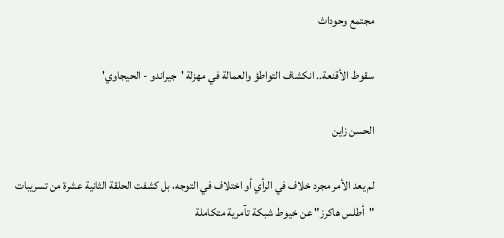مجتمع وحوداث

سقوط الأقنعة.. انكشاف التواطؤ والعمالة في مهزلة 'جيراندو - الحيجاوي'

الحسن زاين

لم يعد الأمر مجرد خلاف في الرأي أو اختلاف في التوجه، بل كشفت الحلقة الثانية عشرة من تسريبات "أطلس هاكرز" عن خيوط شبكة تآمرية متكاملة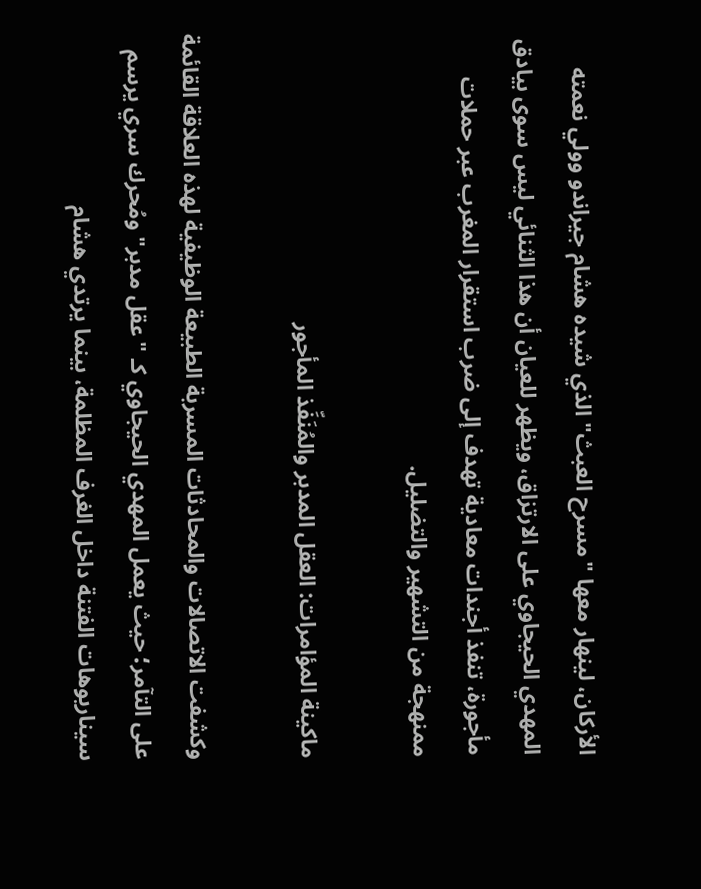الأركان، لينهار معها "مسرح العبث" الذي شيده هشام جيراندو وولي نعمته المهدي الحيجاوي على الارتزاق، ويظهر للعيان أن هذا الثنائي ليس سوى بيادق مأجورة، تنفذ أجندات معادية تهدف إلى ضرب استقرار المغرب عبر حملات ممنهجة من التشهير والتضليل.

ماكينة المؤامرات: العقل المدبر والمُنَفِّذ المأجور

وكشفت الاتصالات والمحادثات المسربة الطبيعة الوظيفية لهذه العلاقة القائمة على التآمر؛ حيث يعمل المهدي الحيجاوي كـ "عقل مدبر" ومُحرك سري يرسم سيناريوهات الفتنة داخل الغرف المظلمة، بينما يرتدي هشام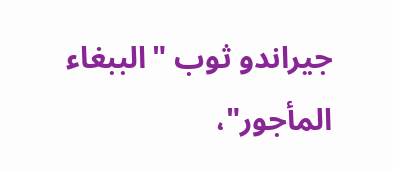جيراندو ثوب "الببغاء المأجور"،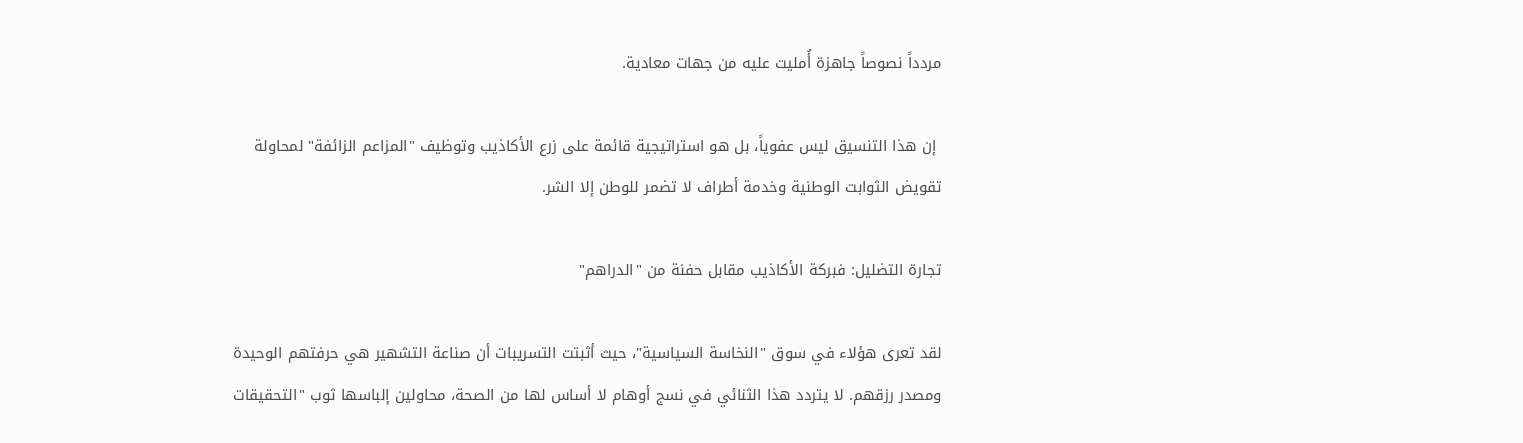مردداً نصوصاً جاهزة أُمليت عليه من جهات معادية.

 إن هذا التنسيق ليس عفوياً، بل هو استراتيجية قائمة على زرع الأكاذيب وتوظيف "المزاعم الزائفة" لمحاولة تقويض الثوابت الوطنية وخدمة أطراف لا تضمر للوطن إلا الشر.

تجارة التضليل: فبركة الأكاذيب مقابل حفنة من "الدراهم"

لقد تعرى هؤلاء في سوق "النخاسة السياسية"، حيث أثبتت التسريبات أن صناعة التشهير هي حرفتهم الوحيدة ومصدر رزقهم. لا يتردد هذا الثنائي في نسج أوهام لا أساس لها من الصحة، محاولين إلباسها ثوب "التحقيقات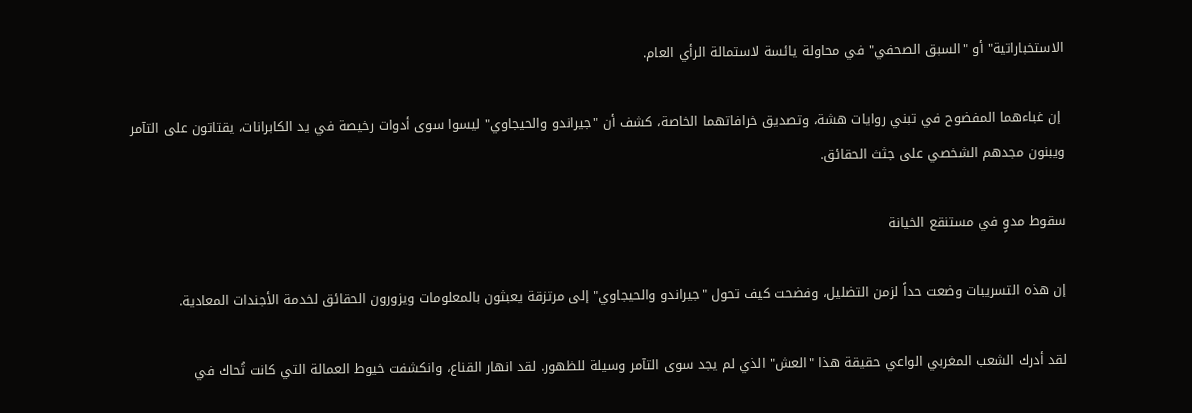الاستخباراتية" أو "السبق الصحفي" في محاولة يائسة لاستمالة الرأي العام.

 إن غباءهما المفضوح في تبني روايات هشة، وتصديق خرافاتهما الخاصة، كشف أن "جيراندو والحيجاوي" ليسوا سوى أدوات رخيصة في يد الكابرانات، يقتاتون على التآمر ويبنون مجدهم الشخصي على جثث الحقائق.

سقوط مدوٍ في مستنقع الخيانة

إن هذه التسريبات وضعت حداً لزمن التضليل، وفضحت كيف تحول "جيراندو والحيجاوي" إلى مرتزقة يعبثون بالمعلومات ويزورون الحقائق لخدمة الأجندات المعادية.

لقد أدرك الشعب المغربي الواعي حقيقة هذا "العش" الذي لم يجد سوى التآمر وسيلة للظهور. لقد انهار القناع، وانكشفت خيوط العمالة التي كانت تُحاك في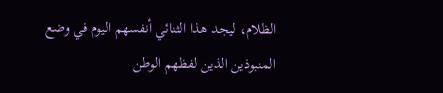الظلام، ليجد هذا الثنائي أنفسهم اليوم في وضع المنبوذين الذين لفظهم الوطن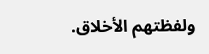ولفظتهم الأخلاق.